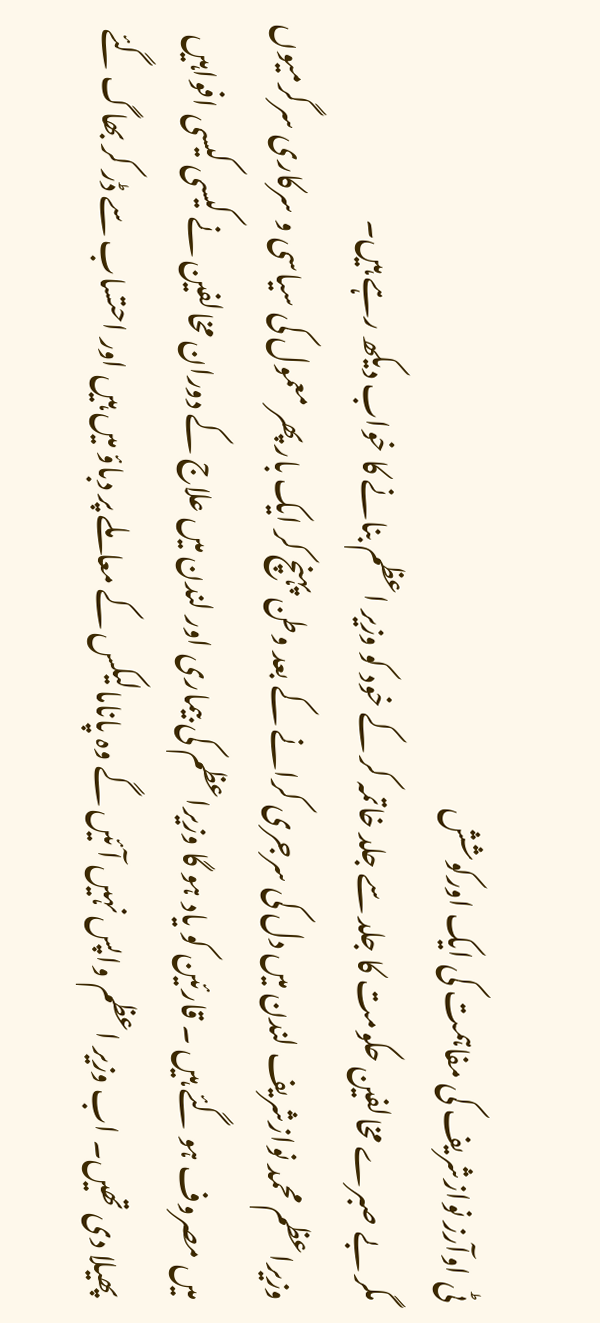ٹی اوآرز نوازشریف کی مفاہمت کی ایک اورکوشش
مگر بے صبرے مخالفین حکومت کا جلد سے جلد خاتمہ کر کے خود کو وزیر اعظم بنانے کا خواب دیکھ رہے ہیں۔
وزیراعظم محمد نوازشریف لندن میں دل کی سرجری کرانے کے بعد وطن پہنچ کر ایک بار پھر معمول کی سیاسی و سرکاری سرگرمیوں میں مصروف ہو گئے ہیں ۔ قارئین کو یاد ہو گا وزیراعظم کی بیماری اور لندن میں علاج کے دوران مخالفین نے کیسی کیسی افواہیں پھیلا دی تھیں۔ اب وزیر اعظم واپس نہیں آئیں گے وہ پانامالیکس کے معاملے پر دباؤ میں ہیں اور احتساب سے ڈر کر بھاگ گئے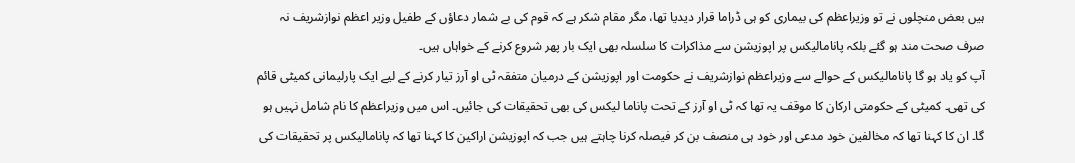ہیں بعض منچلوں نے تو وزیراعظم کی بیماری کو ہی ڈراما قرار دیدیا تھا، مگر مقام شکر ہے کہ قوم کی بے شمار دعاؤں کے طفیل وزیر اعظم نوازشریف نہ صرف صحت مند ہو گئے بلکہ پانامالیکس پر اپوزیشن سے مذاکرات کا سلسلہ بھی ایک بار پھر شروع کرنے کے خواہاں ہیں۔
آپ کو یاد ہو گا پانامالیکس کے حوالے سے وزیراعظم نوازشریف نے حکومت اور اپوزیشن کے درمیان متفقہ ٹی او آرز تیار کرنے کے لیے ایک پارلیمانی کمیٹی قائم کی تھی۔ کمیٹی کے حکومتی ارکان کا موقف یہ تھا کہ ٹی او آرز کے تحت پاناما لیکس کی بھی تحقیقات کی جائیں۔ اس میں وزیراعظم کا نام شامل نہیں ہو گا۔ ان کا کہنا تھا کہ مخالفین خود مدعی اور خود ہی منصف بن کر فیصلہ کرنا چاہتے ہیں جب کہ اپوزیشن اراکین کا کہنا تھا کہ پانامالیکس پر تحقیقات کی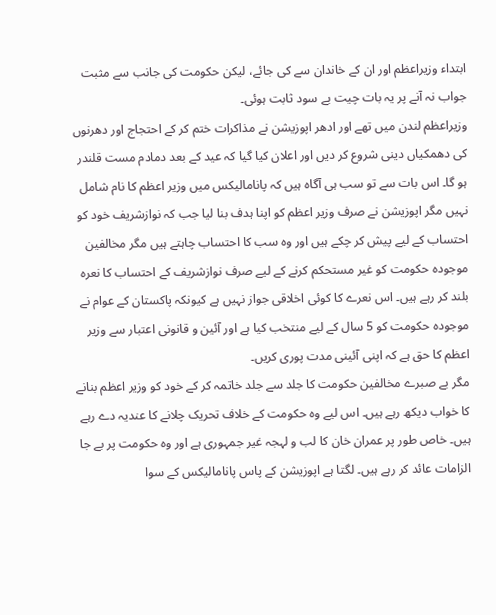ابتداء وزیراعظم اور ان کے خاندان سے کی جائے، لیکن حکومت کی جانب سے مثبت جواب نہ آنے پر یہ بات چیت بے سود ثابت ہوئی۔
وزیراعظم لندن میں تھے اور ادھر اپوزیشن نے مذاکرات ختم کر کے احتجاج اور دھرنوں کی دھمکیاں دینی شروع کر دیں اور اعلان کیا گیا کہ عید کے بعد دمادم مست قلندر ہو گا۔ اس بات سے تو سب ہی آگاہ ہیں کہ پانامالیکس میں وزیر اعظم کا نام شامل نہیں مگر اپوزیشن نے صرف وزیر اعظم کو اپنا ہدف بنا لیا جب کہ نوازشریف خود کو احتساب کے لیے پیش کر چکے ہیں اور وہ سب کا احتساب چاہتے ہیں مگر مخالفین موجودہ حکومت کو غیر مستحکم کرنے کے لیے صرف نوازشریف کے احتساب کا نعرہ بلند کر رہے ہیں۔ اس نعرے کا کوئی اخلاقی جواز نہیں ہے کیونکہ پاکستان کے عوام نے موجودہ حکومت کو 5 سال کے لیے منتخب کیا ہے اور آئین و قانونی اعتبار سے وزیر اعظم کا حق ہے کہ اپنی آئینی مدت پوری کریں۔
مگر بے صبرے مخالفین حکومت کا جلد سے جلد خاتمہ کر کے خود کو وزیر اعظم بنانے کا خواب دیکھ رہے ہیں۔ اس لیے وہ حکومت کے خلاف تحریک چلانے کا عندیہ دے رہے ہیں۔ خاص طور پر عمران خان کا لب و لہجہ غیر جمہوری ہے اور وہ حکومت پر بے جا الزامات عائد کر رہے ہیں۔ لگتا ہے اپوزیشن کے پاس پانامالیکس کے سوا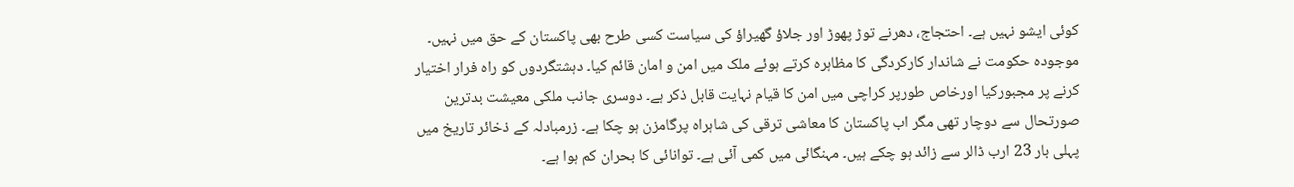کوئی ایشو نہیں ہے۔ احتجاج، دھرنے توڑ پھوڑ اور جلاؤ گھیراؤ کی سیاست کسی طرح بھی پاکستان کے حق میں نہیں۔ موجودہ حکومت نے شاندار کارکردگی کا مظاہرہ کرتے ہوئے ملک میں امن و امان قائم کیا۔ دہشتگردوں کو راہ فرار اختیار کرنے پر مجبورکیا اورخاص طورپر کراچی میں امن کا قیام نہایت قابل ذکر ہے۔ دوسری جانب ملکی معیشت بدترین صورتحال سے دوچار تھی مگر اب پاکستان کا معاشی ترقی کی شاہراہ پرگامزن ہو چکا ہے۔ زرمبادلہ کے ذخائر تاریخ میں پہلی بار 23 ارب ڈالر سے زائد ہو چکے ہیں۔ مہنگائی میں کمی آئی ہے۔ توانائی کا بحران کم ہوا ہے۔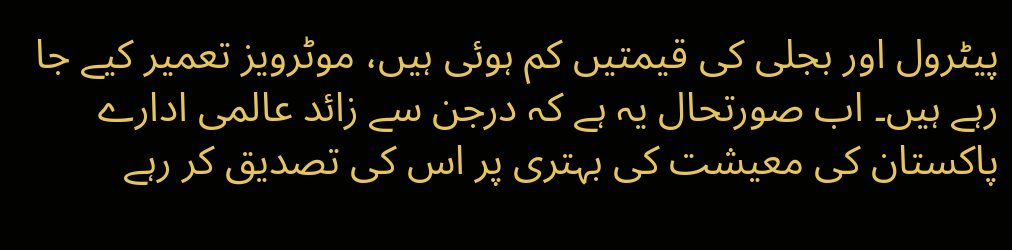پیٹرول اور بجلی کی قیمتیں کم ہوئی ہیں، موٹرویز تعمیر کیے جا رہے ہیں۔ اب صورتحال یہ ہے کہ درجن سے زائد عالمی ادارے پاکستان کی معیشت کی بہتری پر اس کی تصدیق کر رہے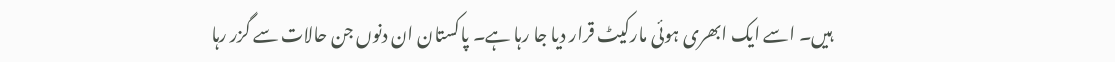ہیں۔ اسے ایک ابھری ہوئی مارکیٹ قرار دیا جا رہا ہے۔ پاکستان ان دنوں جن حالات سے گزر رہا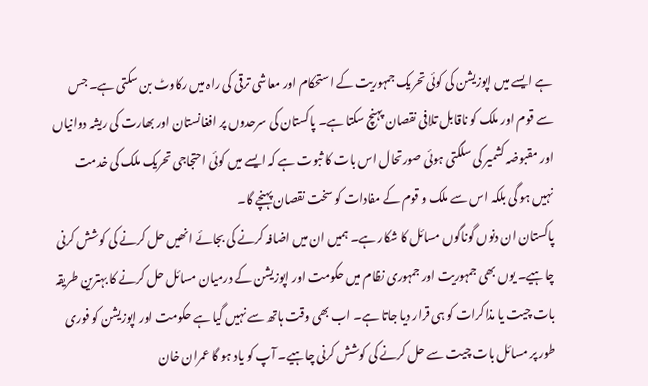ہے ایسے میں اپوزیشن کی کوئی تحریک جمہوریت کے استحکام اور معاشی ترقی کی راہ میں رکاوٹ بن سکتی ہے۔ جس سے قوم اور ملک کو ناقابل تلافی نقصان پہنچ سکتا ہے۔ پاکستان کی سرحدوں پر افغانستان اور بھارت کی ریشہ دوانیاں اور مقبوضہ کشمیر کی سلگتی ہوئی صورتحال اس بات کا ثبوت ہے کہ ایسے میں کوئی احتجاجی تحریک ملک کی خدمت نہیں ہو گی بلکہ اس سے ملک و قوم کے مفادات کو سخت نقصان پہنچے گا۔
پاکستان ان دنوں گوناگوں مسائل کا شکار ہے۔ ہمیں ان میں اضافہ کرنے کی بجائے انھیں حل کرنے کی کوشش کرنی چاہیے۔ یوں بھی جمہوریت اور جمہوری نظام میں حکومت اور اپوزیشن کے درمیان مسائل حل کرنے کا بہترین طریقہ بات چیت یا مذاکرات کو ہی قرار دیا جاتا ہے۔ اب بھی وقت ہاتھ سے نہیں گیا ہے حکومت اور اپوزیشن کو فوری طور پر مسائل بات چیت سے حل کرنے کی کوشش کرنی چاہیے۔ آپ کو یاد ہو گا عمران خان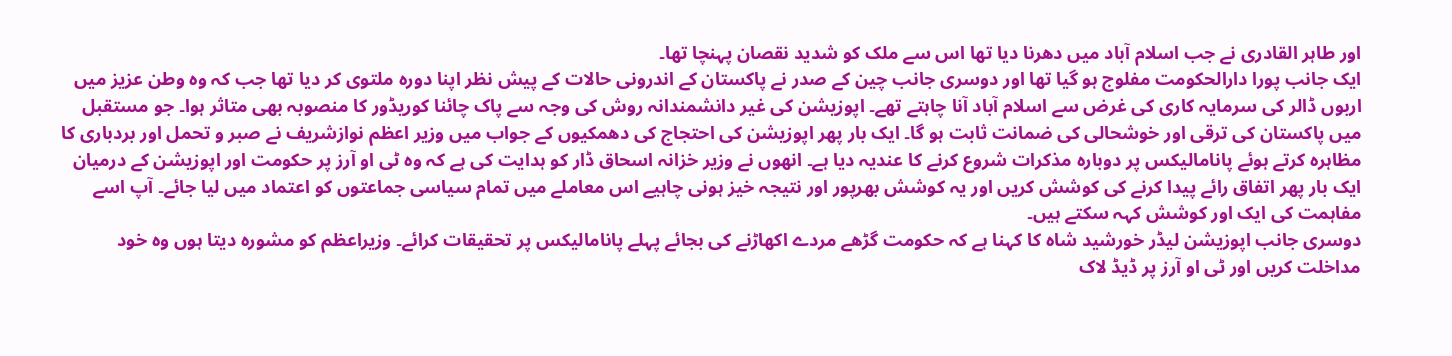اور طاہر القادری نے جب اسلام آباد میں دھرنا دیا تھا اس سے ملک کو شدید نقصان پہنچا تھا۔
ایک جانب پورا دارالحکومت مفلوج ہو گیا تھا اور دوسری جانب چین کے صدر نے پاکستان کے اندرونی حالات کے پیش نظر اپنا دورہ ملتوی کر دیا تھا جب کہ وہ وطن عزیز میں اربوں ڈالر کی سرمایہ کاری کی غرض سے اسلام آباد آنا چاہتے تھے۔ اپوزیشن کی غیر دانشمندانہ روش کی وجہ سے پاک چائنا کوریڈور کا منصوبہ بھی متاثر ہوا۔ جو مستقبل میں پاکستان کی ترقی اور خوشحالی کی ضمانت ثابت ہو گا۔ ایک بار پھر اپوزیشن کی احتجاج کی دھمکیوں کے جواب میں وزیر اعظم نوازشریف نے صبر و تحمل اور بردباری کا مظاہرہ کرتے ہوئے پانامالیکس پر دوبارہ مذکرات شروع کرنے کا عندیہ دیا ہے۔ انھوں نے وزیر خزانہ اسحاق ڈار کو ہدایت کی ہے کہ وہ ٹی او آرز پر حکومت اور اپوزیشن کے درمیان ایک بار پھر اتفاق رائے پیدا کرنے کی کوشش کریں اور یہ کوشش بھرپور اور نتیجہ خیز ہونی چاہیے اس معاملے میں تمام سیاسی جماعتوں کو اعتماد میں لیا جائے۔ آپ اسے مفاہمت کی ایک اور کوشش کہہ سکتے ہیں۔
دوسری جانب اپوزیشن لیڈر خورشید شاہ کا کہنا ہے کہ حکومت گڑھے مردے اکھاڑنے کی بجائے پہلے پانامالیکس پر تحقیقات کرائے۔ وزیراعظم کو مشورہ دیتا ہوں وہ خود مداخلت کریں اور ٹی او آرز پر ڈیڈ لاک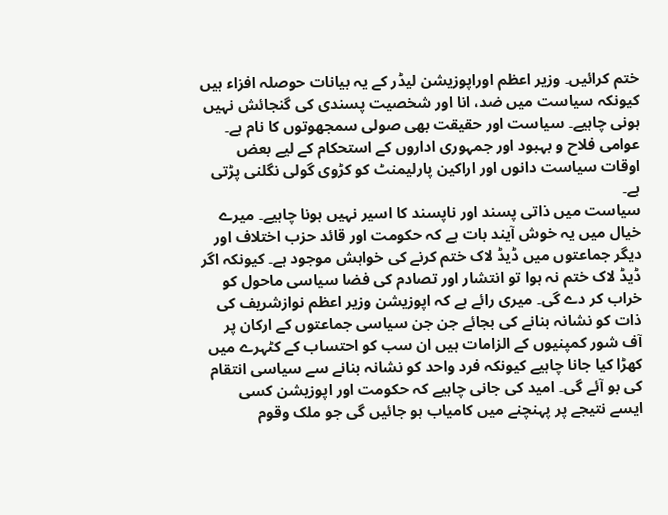ختم کرائیں۔ وزیر اعظم اوراپوزیشن لیڈر کے یہ بیانات حوصلہ افزاء ہیں کیونکہ سیاست میں ضد، انا اور شخصیت پسندی کی گنجائش نہیں ہونی چاہیے۔ سیاست اور حقیقت بھی صولی سمجھوتوں کا نام ہے۔ عوامی فلاح و بہبود اور جمہوری اداروں کے استحکام کے لیے بعض اوقات سیاست دانوں اور اراکین پارلیمنٹ کو کڑوی گولی نگلنی پڑتی ہے۔
سیاست میں ذاتی پسند اور ناپسند کا اسیر نہیں ہونا چاہیے۔ میرے خیال میں یہ خوش آیند بات ہے کہ حکومت اور قائد حزب اختلاف اور دیگر جماعتوں میں ڈیڈ لاک ختم کرنے کی خواہش موجود ہے۔ کیونکہ اگر ڈیڈ لاک ختم نہ ہوا تو انتشار اور تصادم کی فضا سیاسی ماحول کو خراب کر دے گی۔ میری رائے ہے کہ اپوزیشن وزیر اعظم نوازشریف کی ذات کو نشانہ بنانے کی بجائے جن جن سیاسی جماعتوں کے ارکان پر آف شور کمپنیوں کے الزامات ہیں ان سب کو احتساب کے کٹہرے میں کھڑا کیا جانا چاہیے کیونکہ فرد واحد کو نشانہ بنانے سے سیاسی انتقام کی بو آئے گی۔ امید کی جانی چاہیے کہ حکومت اور اپوزیشن کسی ایسے نتیجے پر پہنچنے میں کامیاب ہو جائیں گی جو ملک وقوم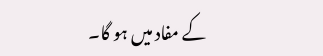کے مفاد میں ہو گا۔